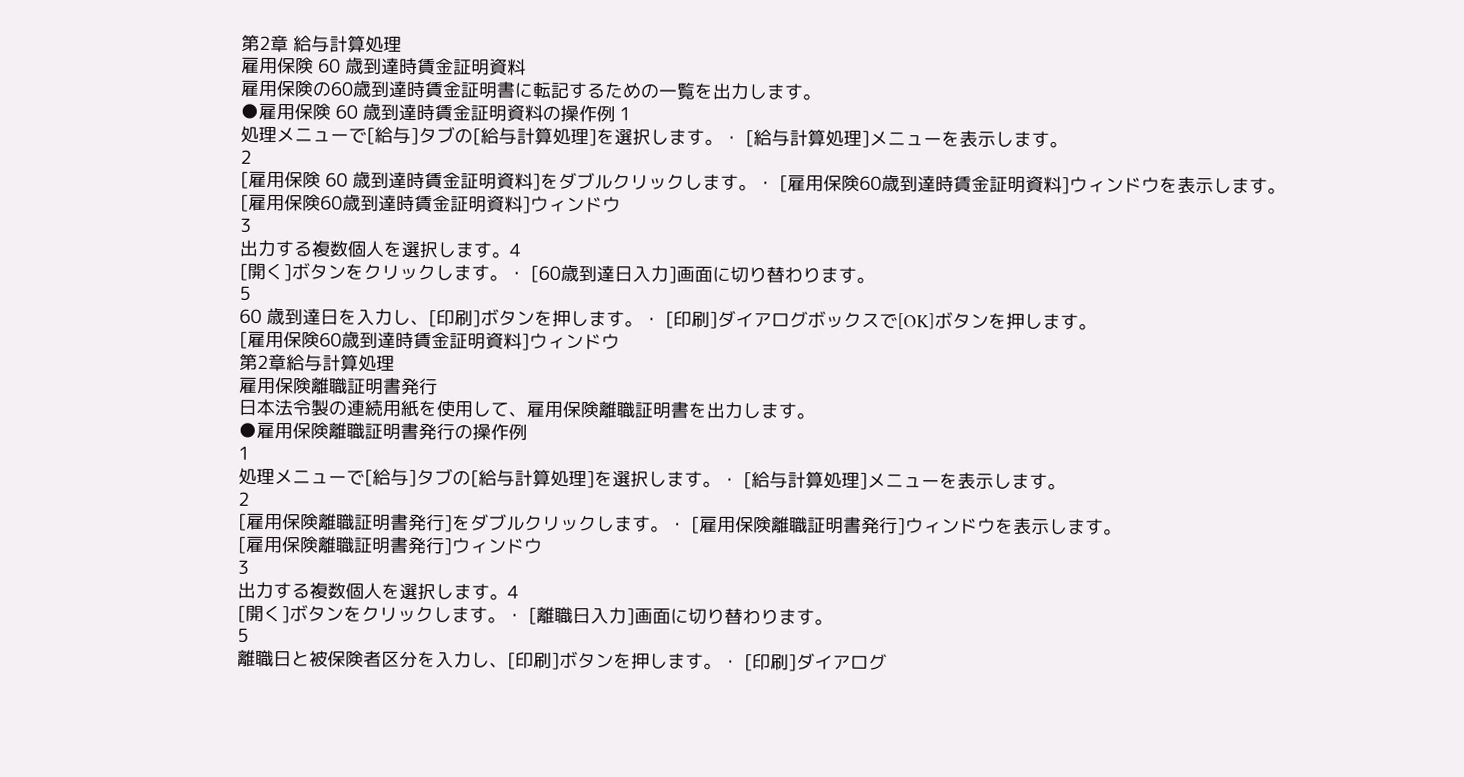第2章 給与計算処理
雇用保険 60 歳到達時賃金証明資料
雇用保険の60歳到達時賃金証明書に転記するための一覧を出力します。
●雇用保険 60 歳到達時賃金証明資料の操作例 1
処理メニューで[給与]タブの[給与計算処理]を選択します。・ [給与計算処理]メニューを表示します。
2
[雇用保険 60 歳到達時賃金証明資料]をダブルクリックします。・ [雇用保険60歳到達時賃金証明資料]ウィンドウを表示します。
[雇用保険60歳到達時賃金証明資料]ウィンドウ
3
出力する複数個人を選択します。4
[開く]ボタンをクリックします。・ [60歳到達日入力]画面に切り替わります。
5
60 歳到達日を入力し、[印刷]ボタンを押します。・ [印刷]ダイアログボックスで[OK]ボタンを押します。
[雇用保険60歳到達時賃金証明資料]ウィンドウ
第2章給与計算処理
雇用保険離職証明書発行
日本法令製の連続用紙を使用して、雇用保険離職証明書を出力します。
●雇用保険離職証明書発行の操作例
1
処理メニューで[給与]タブの[給与計算処理]を選択します。・ [給与計算処理]メニューを表示します。
2
[雇用保険離職証明書発行]をダブルクリックします。・ [雇用保険離職証明書発行]ウィンドウを表示します。
[雇用保険離職証明書発行]ウィンドウ
3
出力する複数個人を選択します。4
[開く]ボタンをクリックします。・ [離職日入力]画面に切り替わります。
5
離職日と被保険者区分を入力し、[印刷]ボタンを押します。・ [印刷]ダイアログ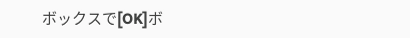ボックスで[OK]ボ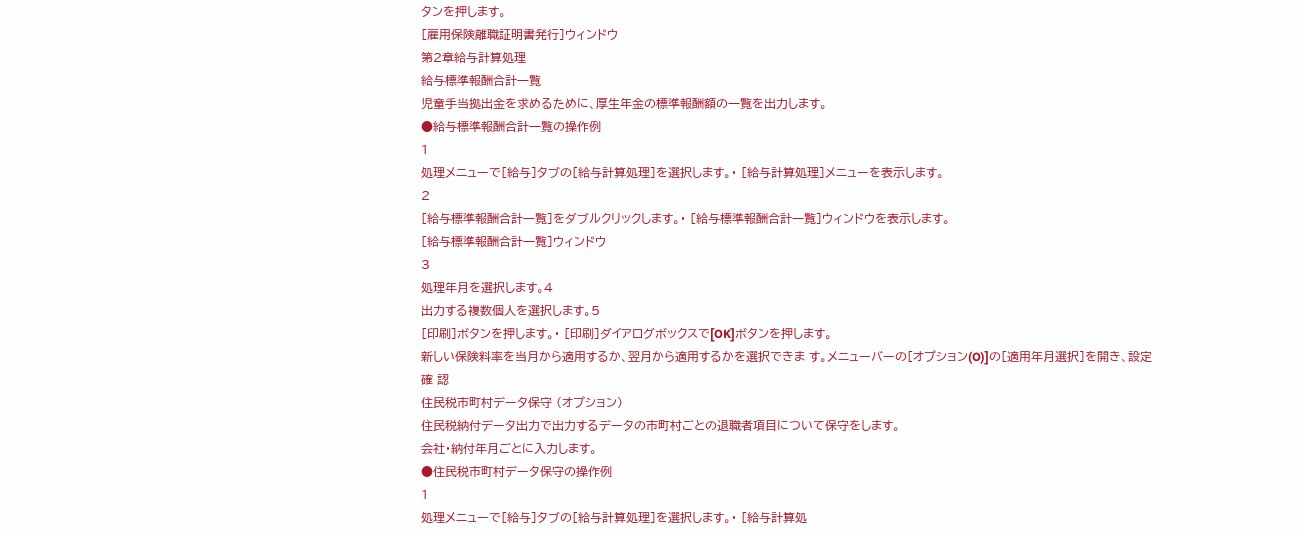タンを押します。
[雇用保険離職証明書発行]ウィンドウ
第2章給与計算処理
給与標準報酬合計一覧
児童手当拠出金を求めるために、厚生年金の標準報酬額の一覧を出力します。
●給与標準報酬合計一覧の操作例
1
処理メニューで[給与]タブの[給与計算処理]を選択します。・ [給与計算処理]メニューを表示します。
2
[給与標準報酬合計一覧]をダブルクリックします。・ [給与標準報酬合計一覧]ウィンドウを表示します。
[給与標準報酬合計一覧]ウィンドウ
3
処理年月を選択します。4
出力する複数個人を選択します。5
[印刷]ボタンを押します。・ [印刷]ダイアログボックスで[OK]ボタンを押します。
新しい保険料率を当月から適用するか、翌月から適用するかを選択できま す。メニューバーの[オプション(O)]の[適用年月選択]を開き、設定
確 認
住民税市町村データ保守 (オプション)
住民税納付データ出力で出力するデータの市町村ごとの退職者項目について保守をします。
会社・納付年月ごとに入力します。
●住民税市町村データ保守の操作例
1
処理メニューで[給与]タブの[給与計算処理]を選択します。・ [給与計算処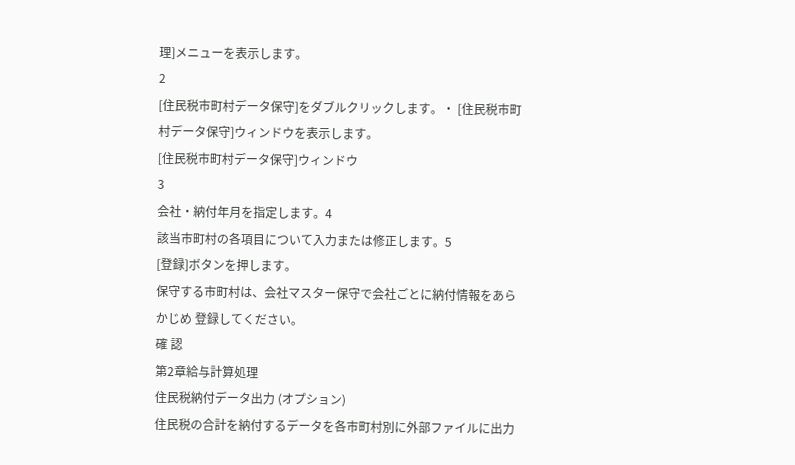理]メニューを表示します。
2
[住民税市町村データ保守]をダブルクリックします。・ [住民税市町村データ保守]ウィンドウを表示します。
[住民税市町村データ保守]ウィンドウ
3
会社・納付年月を指定します。4
該当市町村の各項目について入力または修正します。5
[登録]ボタンを押します。
保守する市町村は、会社マスター保守で会社ごとに納付情報をあらかじめ 登録してください。
確 認
第2章給与計算処理
住民税納付データ出力 (オプション)
住民税の合計を納付するデータを各市町村別に外部ファイルに出力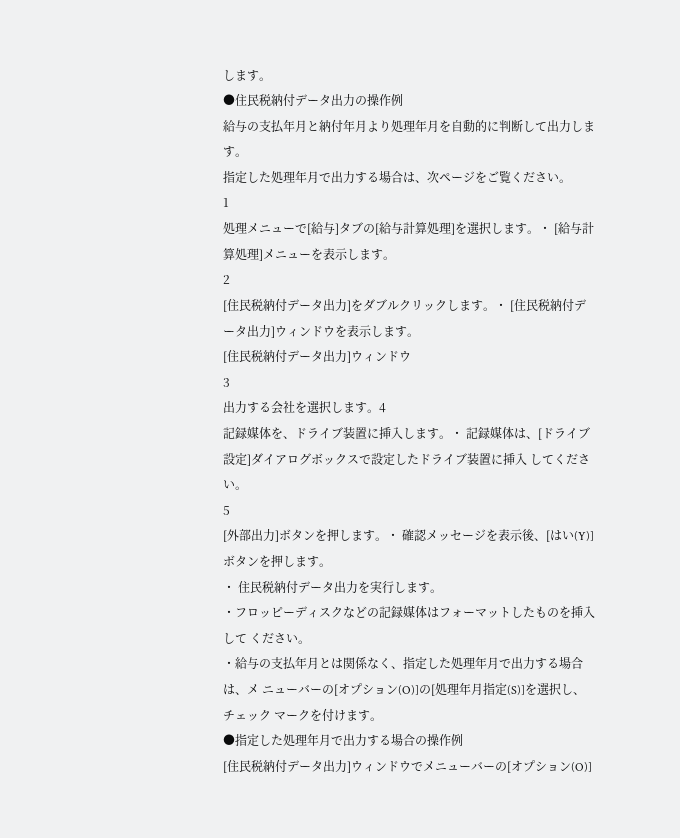します。
●住民税納付データ出力の操作例
給与の支払年月と納付年月より処理年月を自動的に判断して出力します。
指定した処理年月で出力する場合は、次ページをご覧ください。
1
処理メニューで[給与]タブの[給与計算処理]を選択します。・ [給与計算処理]メニューを表示します。
2
[住民税納付データ出力]をダブルクリックします。・ [住民税納付データ出力]ウィンドウを表示します。
[住民税納付データ出力]ウィンドウ
3
出力する会社を選択します。4
記録媒体を、ドライブ装置に挿入します。・ 記録媒体は、[ドライブ設定]ダイアログボックスで設定したドライブ装置に挿入 してください。
5
[外部出力]ボタンを押します。・ 確認メッセージを表示後、[はい(Y)]ボタンを押します。
・ 住民税納付データ出力を実行します。
・フロッピーディスクなどの記録媒体はフォーマットしたものを挿入して ください。
・給与の支払年月とは関係なく、指定した処理年月で出力する場合は、メ ニューバーの[オプション(O)]の[処理年月指定(S)]を選択し、チェック マークを付けます。
●指定した処理年月で出力する場合の操作例
[住民税納付データ出力]ウィンドウでメニューバーの[オプション(O)]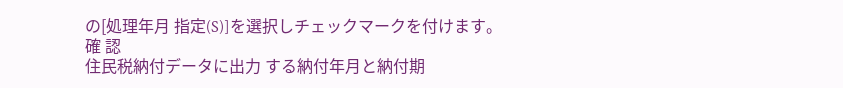の[処理年月 指定(S)]を選択しチェックマークを付けます。
確 認
住民税納付データに出力 する納付年月と納付期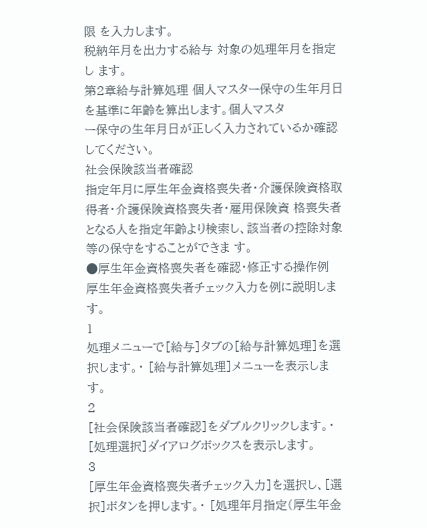限 を入力します。
税納年月を出力する給与 対象の処理年月を指定し ます。
第2章給与計算処理 個人マスター保守の生年月日を基準に年齢を算出します。個人マスタ
ー保守の生年月日が正しく入力されているか確認してください。
社会保険該当者確認
指定年月に厚生年金資格喪失者・介護保険資格取得者・介護保険資格喪失者・雇用保険資 格喪失者となる人を指定年齢より検索し、該当者の控除対象等の保守をすることができま す。
●厚生年金資格喪失者を確認・修正する操作例
厚生年金資格喪失者チェック入力を例に説明します。
1
処理メニューで[給与]タブの[給与計算処理]を選択します。・ [給与計算処理]メニューを表示します。
2
[社会保険該当者確認]をダブルクリックします。・ [処理選択]ダイアログボックスを表示します。
3
[厚生年金資格喪失者チェック入力]を選択し、[選択]ボタンを押します。・ [処理年月指定(厚生年金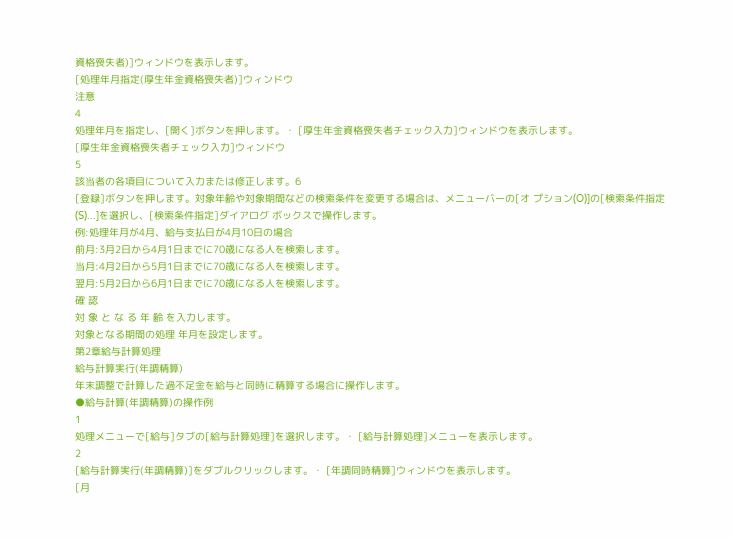資格喪失者)]ウィンドウを表示します。
[処理年月指定(厚生年金資格喪失者)]ウィンドウ
注意
4
処理年月を指定し、[開く]ボタンを押します。・ [厚生年金資格喪失者チェック入力]ウィンドウを表示します。
[厚生年金資格喪失者チェック入力]ウィンドウ
5
該当者の各項目について入力または修正します。6
[登録]ボタンを押します。対象年齢や対象期間などの検索条件を変更する場合は、メニューバーの[オ プション(O)]の[検索条件指定 (S)...]を選択し、[検索条件指定]ダイアログ ボックスで操作します。
例:処理年月が4月、給与支払日が4月10日の場合
前月:3月2日から4月1日までに70歳になる人を検索します。
当月:4月2日から5月1日までに70歳になる人を検索します。
翌月:5月2日から6月1日までに70歳になる人を検索します。
確 認
対 象 と な る 年 齢 を入力します。
対象となる期間の処理 年月を設定します。
第2章給与計算処理
給与計算実行(年調精算)
年末調整で計算した過不足金を給与と同時に精算する場合に操作します。
●給与計算(年調精算)の操作例
1
処理メニューで[給与]タブの[給与計算処理]を選択します。・ [給与計算処理]メニューを表示します。
2
[給与計算実行(年調精算)]をダブルクリックします。・ [年調同時精算]ウィンドウを表示します。
[月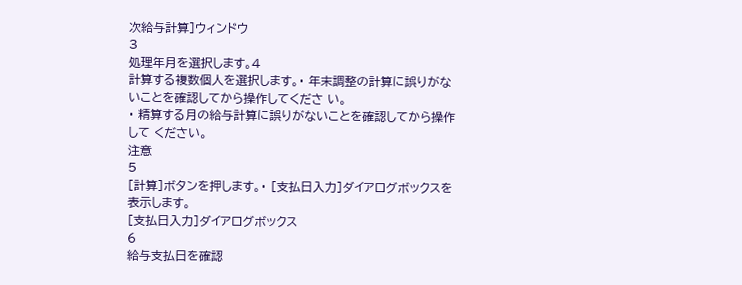次給与計算]ウィンドウ
3
処理年月を選択します。4
計算する複数個人を選択します。・ 年末調整の計算に誤りがないことを確認してから操作してくださ い。
・ 精算する月の給与計算に誤りがないことを確認してから操作して ください。
注意
5
[計算]ボタンを押します。・ [支払日入力]ダイアログボックスを表示します。
[支払日入力]ダイアログボックス
6
給与支払日を確認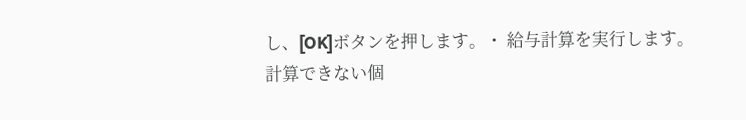し、[OK]ボタンを押します。・ 給与計算を実行します。
計算できない個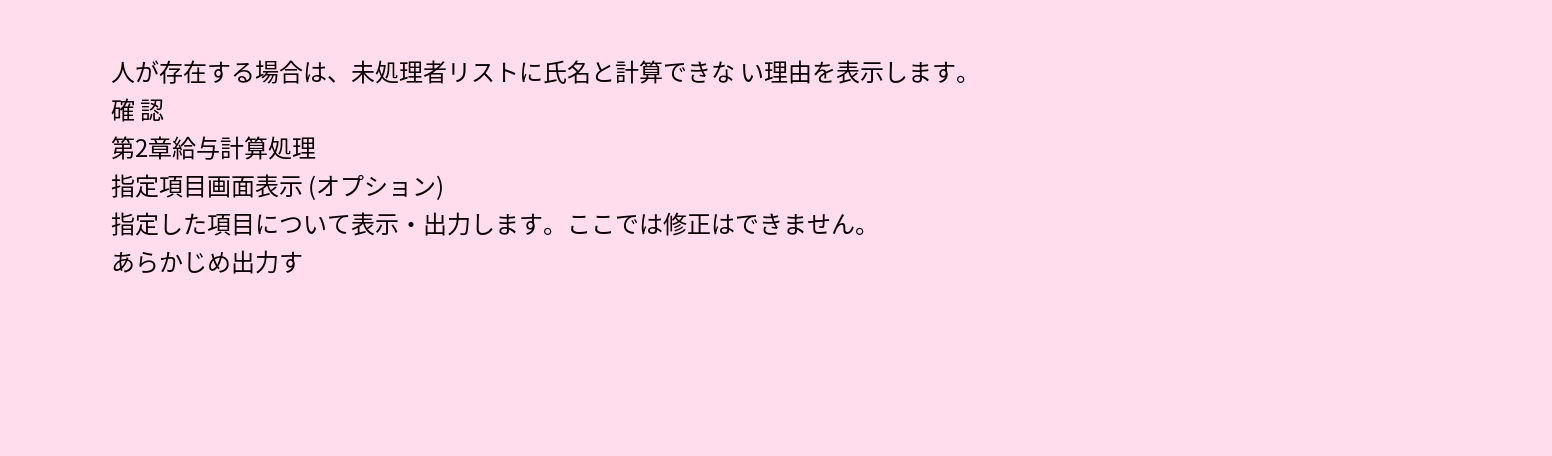人が存在する場合は、未処理者リストに氏名と計算できな い理由を表示します。
確 認
第2章給与計算処理
指定項目画面表示 (オプション)
指定した項目について表示・出力します。ここでは修正はできません。
あらかじめ出力す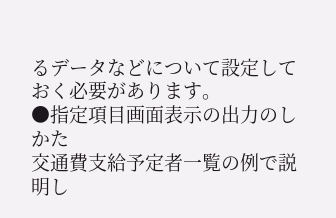るデータなどについて設定しておく必要があります。
●指定項目画面表示の出力のしかた
交通費支給予定者一覧の例で説明し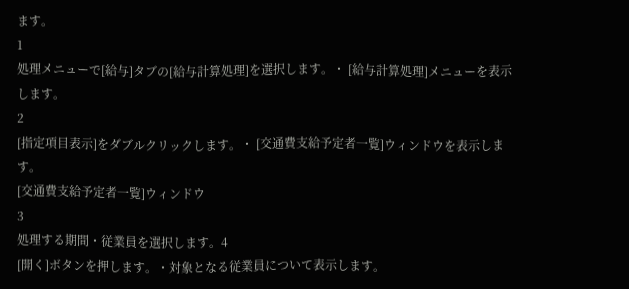ます。
1
処理メニューで[給与]タブの[給与計算処理]を選択します。・ [給与計算処理]メニューを表示します。
2
[指定項目表示]をダブルクリックします。・ [交通費支給予定者一覧]ウィンドウを表示します。
[交通費支給予定者一覧]ウィンドウ
3
処理する期間・従業員を選択します。4
[開く]ボタンを押します。・対象となる従業員について表示します。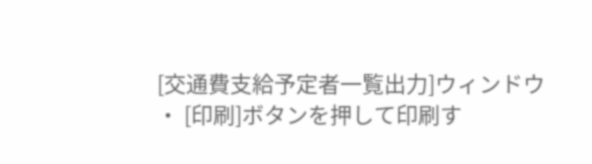[交通費支給予定者一覧出力]ウィンドウ
・ [印刷]ボタンを押して印刷す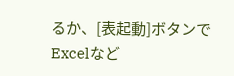るか、[表起動]ボタンでExcelなど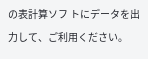の表計算ソフ トにデータを出力して、ご利用ください。